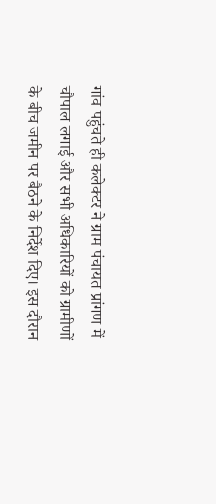गांव पहुंचते ही कलेक्टर ने ग्राम पंचायत प्रांगण में चौपाल लगाई और सभी अधिकारियों को ग्रामीणों के बीच जमीन पर बैठने के निर्देश दिए। इस दौरान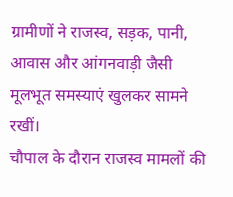ग्रामीणों ने राजस्व, सड़क, पानी, आवास और आंगनवाड़ी जैसी मूलभूत समस्याएं खुलकर सामने रखीं।
चौपाल के दौरान राजस्व मामलों की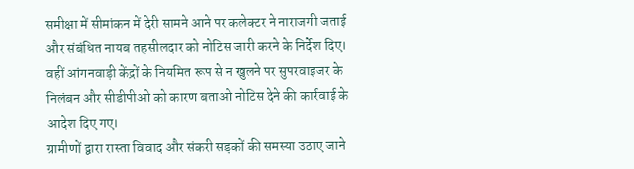समीक्षा में सीमांकन में देरी सामने आने पर कलेक्टर ने नाराजगी जताई और संबंधित नायब तहसीलदार को नोटिस जारी करने के निर्देश दिए। वहीं आंगनवाड़ी केंद्रों के नियमित रूप से न खुलने पर सुपरवाइजर के निलंबन और सीडीपीओ को कारण बताओ नोटिस देने की कार्रवाई के आदेश दिए गए।
ग्रामीणों द्वारा रास्ता विवाद और संकरी सड़कों की समस्या उठाए जाने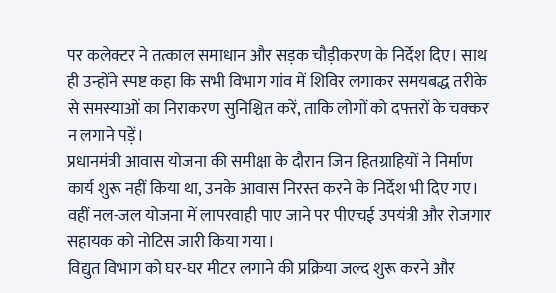पर कलेक्टर ने तत्काल समाधान और सड़क चौड़ीकरण के निर्देश दिए। साथ ही उन्होंने स्पष्ट कहा कि सभी विभाग गांव में शिविर लगाकर समयबद्ध तरीके से समस्याओं का निराकरण सुनिश्चित करें, ताकि लोगों को दफ्तरों के चक्कर न लगाने पड़ें।
प्रधानमंत्री आवास योजना की समीक्षा के दौरान जिन हितग्राहियों ने निर्माण कार्य शुरू नहीं किया था, उनके आवास निरस्त करने के निर्देश भी दिए गए। वहीं नल-जल योजना में लापरवाही पाए जाने पर पीएचई उपयंत्री और रोजगार सहायक को नोटिस जारी किया गया।
विद्युत विभाग को घर-घर मीटर लगाने की प्रक्रिया जल्द शुरू करने और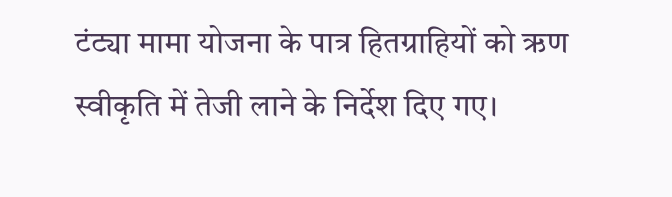टंट्या मामा योजना के पात्र हितग्राहियों को ऋण स्वीकृति में तेजी लाने के निर्देश दिए गए।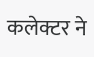कलेक्टर ने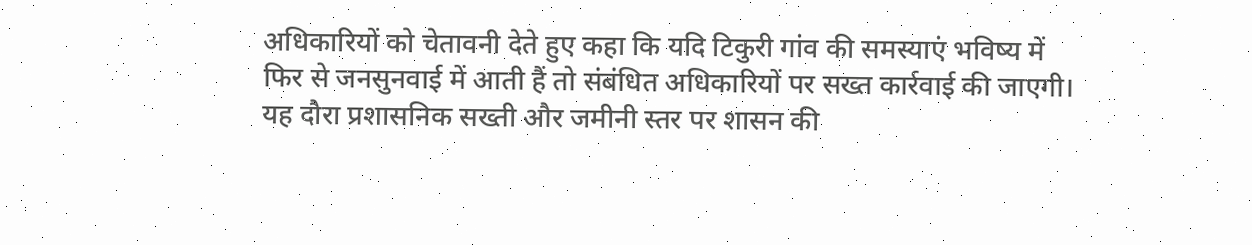अधिकारियों को चेतावनी देते हुए कहा कि यदि टिकुरी गांव की समस्याएं भविष्य में फिर से जनसुनवाई में आती हैं तो संबंधित अधिकारियों पर सख्त कार्रवाई की जाएगी।
यह दौरा प्रशासनिक सख्ती और जमीनी स्तर पर शासन की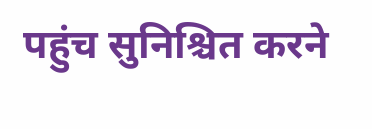पहुंच सुनिश्चित करने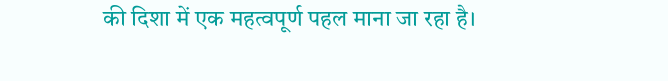की दिशा में एक महत्वपूर्ण पहल माना जा रहा है।